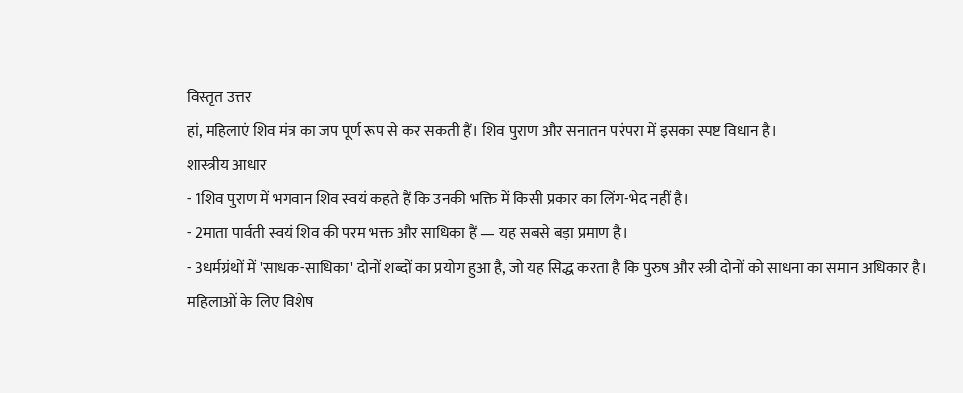विस्तृत उत्तर
हां, महिलाएं शिव मंत्र का जप पूर्ण रूप से कर सकती हैं। शिव पुराण और सनातन परंपरा में इसका स्पष्ट विधान है।
शास्त्रीय आधार
- 1शिव पुराण में भगवान शिव स्वयं कहते हैं कि उनकी भक्ति में किसी प्रकार का लिंग-भेद नहीं है।
- 2माता पार्वती स्वयं शिव की परम भक्त और साधिका हैं — यह सबसे बड़ा प्रमाण है।
- 3धर्मग्रंथों में 'साधक-साधिका' दोनों शब्दों का प्रयोग हुआ है, जो यह सिद्ध करता है कि पुरुष और स्त्री दोनों को साधना का समान अधिकार है।
महिलाओं के लिए विशेष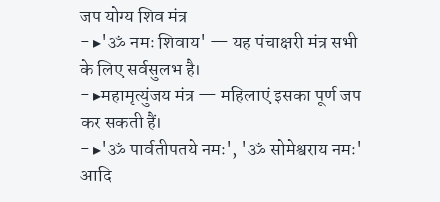जप योग्य शिव मंत्र
- ▸'ॐ नमः शिवाय' — यह पंचाक्षरी मंत्र सभी के लिए सर्वसुलभ है।
- ▸महामृत्युंजय मंत्र — महिलाएं इसका पूर्ण जप कर सकती हैं।
- ▸'ॐ पार्वतीपतये नमः', 'ॐ सोमेश्वराय नमः' आदि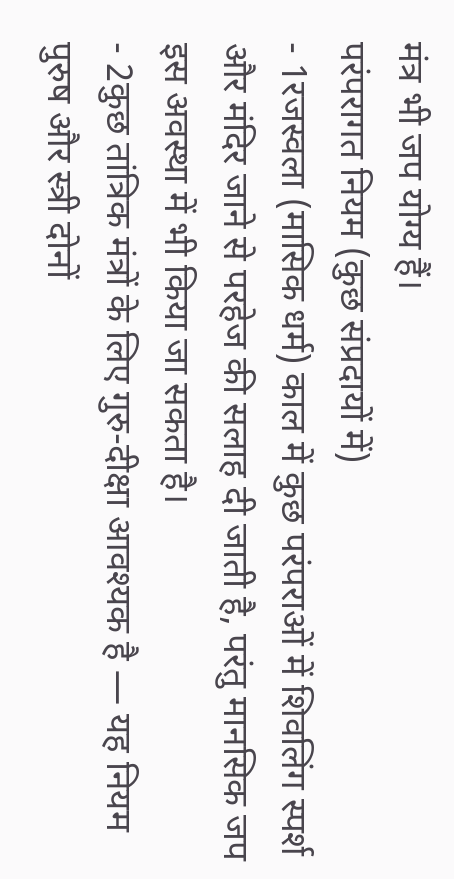मंत्र भी जप योग्य हैं।
परंपरागत नियम (कुछ संप्रदायों में)
- 1रजस्वला (मासिक धर्म) काल में कुछ परंपराओं में शिवलिंग स्पर्श और मंदिर जाने से परहेज की सलाह दी जाती है, परंतु मानसिक जप इस अवस्था में भी किया जा सकता है।
- 2कुछ तांत्रिक मंत्रों के लिए गुरु-दीक्षा आवश्यक है — यह नियम पुरुष और स्त्री दोनों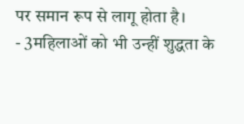पर समान रूप से लागू होता है।
- 3महिलाओं को भी उन्हीं शुद्धता के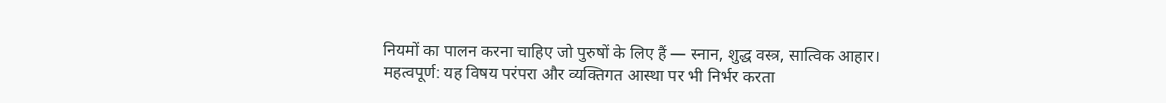नियमों का पालन करना चाहिए जो पुरुषों के लिए हैं — स्नान, शुद्ध वस्त्र, सात्विक आहार।
महत्वपूर्ण: यह विषय परंपरा और व्यक्तिगत आस्था पर भी निर्भर करता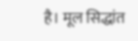है। मूल सिद्धांत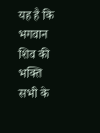यह है कि भगवान शिव की भक्ति सभी के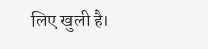लिए खुली है।